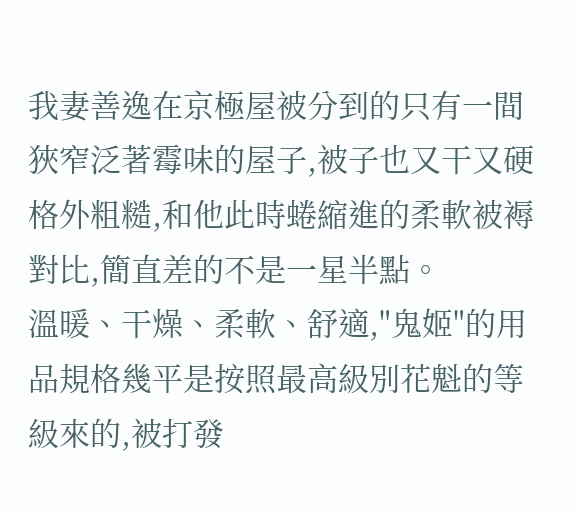我妻善逸在京極屋被分到的只有一間狹窄泛著霉味的屋子,被子也又干又硬格外粗糙,和他此時蜷縮進的柔軟被褥對比,簡直差的不是一星半點。
溫暖、干燥、柔軟、舒適,"鬼姬"的用品規格幾平是按照最高級別花魁的等級來的,被打發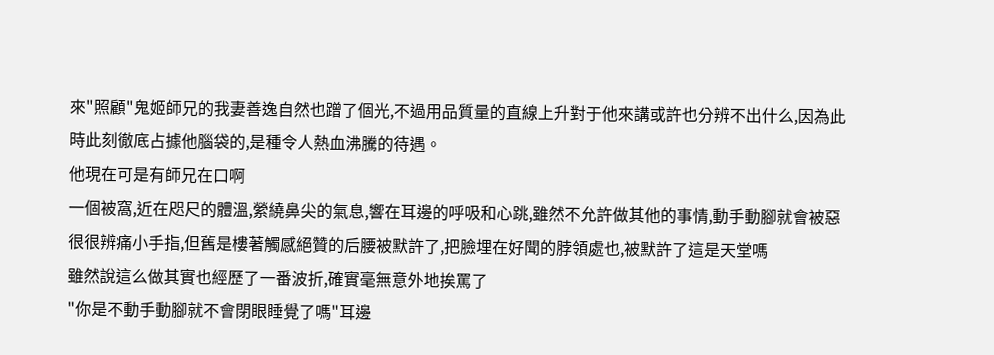來"照顧"鬼姬師兄的我妻善逸自然也蹭了個光,不過用品質量的直線上升對于他來講或許也分辨不出什么,因為此時此刻徹底占據他腦袋的,是種令人熱血沸騰的待遇。
他現在可是有師兄在口啊
一個被窩,近在咫尺的體溫,縈繞鼻尖的氣息,響在耳邊的呼吸和心跳,雖然不允許做其他的事情,動手動腳就會被惡很很辨痛小手指,但舊是樓著觸感絕贊的后腰被默許了,把臉埋在好聞的脖領處也,被默許了這是天堂嗎
雖然說這么做其實也經歷了一番波折,確實毫無意外地挨罵了
"你是不動手動腳就不會閉眼睡覺了嗎"耳邊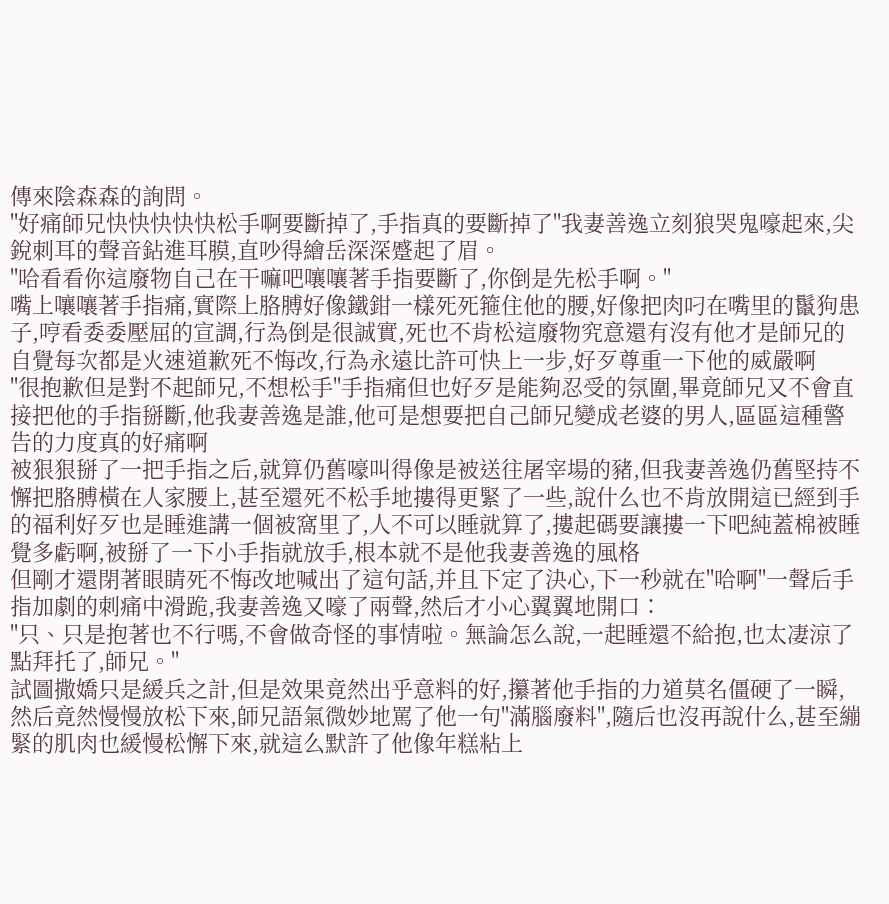傳來陰森森的詢問。
"好痛師兄快快快快快松手啊要斷掉了,手指真的要斷掉了"我妻善逸立刻狼哭鬼嚎起來,尖銳刺耳的聲音鉆進耳膜,直吵得繪岳深深蹙起了眉。
"哈看看你這廢物自己在干嘛吧嚷嚷著手指要斷了,你倒是先松手啊。"
嘴上嚷嚷著手指痛,實際上胳膊好像鐵鉗一樣死死箍住他的腰,好像把肉叼在嘴里的鬣狗患子,哼看委委壓屈的宣調,行為倒是很誠實,死也不肯松這廢物究意還有沒有他才是師兄的自覺每次都是火速道歉死不悔改,行為永遠比許可快上一步,好歹尊重一下他的威嚴啊
"很抱歉但是對不起師兄,不想松手"手指痛但也好歹是能夠忍受的氛圍,畢竟師兄又不會直接把他的手指掰斷,他我妻善逸是誰,他可是想要把自己師兄變成老婆的男人,區區這種警告的力度真的好痛啊
被狠狠掰了一把手指之后,就算仍舊嚎叫得像是被送往屠宰場的豬,但我妻善逸仍舊堅持不懈把胳膊橫在人家腰上,甚至還死不松手地摟得更緊了一些,說什么也不肯放開這已經到手的福利好歹也是睡進講一個被窩里了,人不可以睡就算了,摟起碼要讓摟一下吧純蓋棉被睡覺多虧啊,被掰了一下小手指就放手,根本就不是他我妻善逸的風格
但剛才還閉著眼睛死不悔改地喊出了這句話,并且下定了決心,下一秒就在"哈啊"一聲后手指加劇的刺痛中滑跪,我妻善逸又嚎了兩聲,然后才小心翼翼地開口∶
"只、只是抱著也不行嗎,不會做奇怪的事情啦。無論怎么說,一起睡還不給抱,也太凄涼了點拜托了,師兄。"
試圖撒嬌只是緩兵之計,但是效果竟然出乎意料的好,攥著他手指的力道莫名僵硬了一瞬,然后竟然慢慢放松下來,師兄語氣微妙地罵了他一句"滿腦廢料",隨后也沒再說什么,甚至繃緊的肌肉也緩慢松懈下來,就這么默許了他像年糕粘上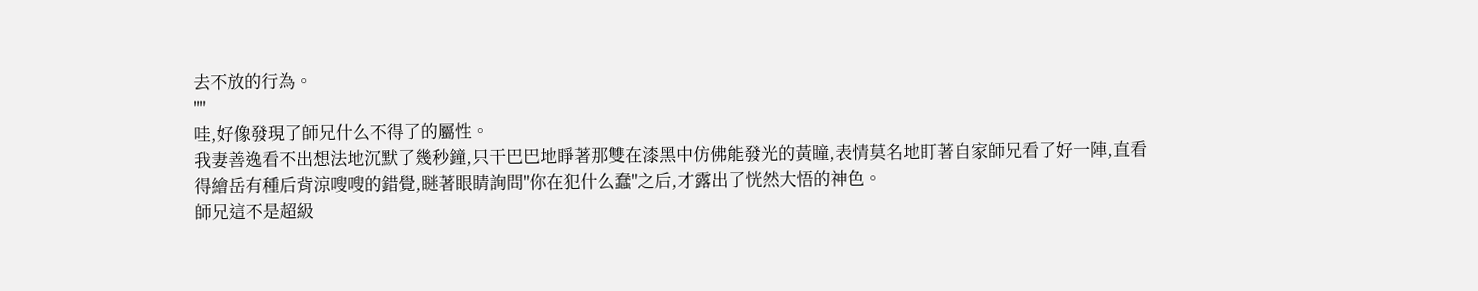去不放的行為。
""
哇,好像發現了師兄什么不得了的屬性。
我妻善逸看不出想法地沉默了幾秒鐘,只干巴巴地睜著那雙在漆黑中仿佛能發光的黃瞳,表情莫名地盯著自家師兄看了好一陣,直看得繪岳有種后背涼嗖嗖的錯覺,瞇著眼睛詢問"你在犯什么蠢"之后,才露出了恍然大悟的神色。
師兄這不是超級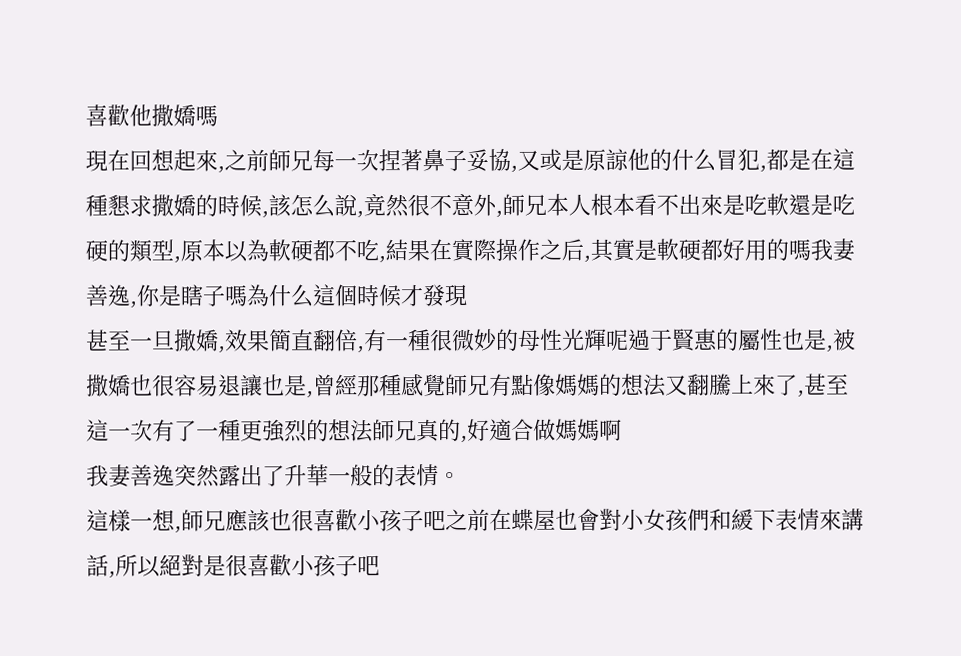喜歡他撒嬌嗎
現在回想起來,之前師兄每一次捏著鼻子妥協,又或是原諒他的什么冒犯,都是在這種懇求撒嬌的時候,該怎么說,竟然很不意外,師兄本人根本看不出來是吃軟還是吃硬的類型,原本以為軟硬都不吃,結果在實際操作之后,其實是軟硬都好用的嗎我妻善逸,你是瞎子嗎為什么這個時候才發現
甚至一旦撒嬌,效果簡直翻倍,有一種很微妙的母性光輝呢過于賢惠的屬性也是,被撒嬌也很容易退讓也是,曾經那種感覺師兄有點像媽媽的想法又翻騰上來了,甚至這一次有了一種更強烈的想法師兄真的,好適合做媽媽啊
我妻善逸突然露出了升華一般的表情。
這樣一想,師兄應該也很喜歡小孩子吧之前在蝶屋也會對小女孩們和緩下表情來講話,所以絕對是很喜歡小孩子吧